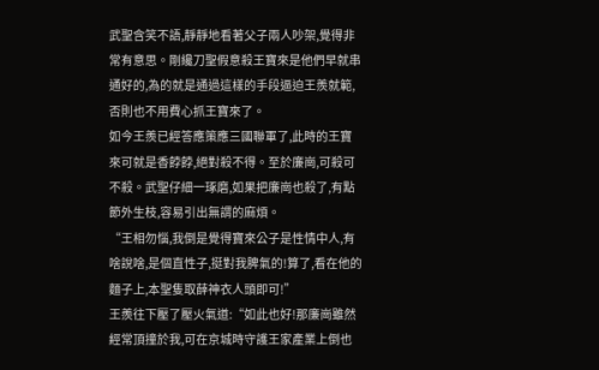武聖含笑不語,靜靜地看著父子兩人吵架,覺得非常有意思。剛纔刀聖假意殺王寶來是他們早就串通好的,為的就是通過這樣的手段逼迫王羨就範,否則也不用費心抓王寶來了。
如今王羨已經答應策應三國聯軍了,此時的王寶來可就是香餑餑,絕對殺不得。至於廉崗,可殺可不殺。武聖仔細一琢磨,如果把廉崗也殺了,有點節外生枝,容易引出無謂的麻煩。
“王相勿惱,我倒是覺得寶來公子是性情中人,有啥說啥,是個直性子,挺對我脾氣的!算了,看在他的麵子上,本聖隻取薛神衣人頭即可!”
王羨往下壓了壓火氣道:“如此也好!那廉崗雖然經常頂撞於我,可在京城時守護王家產業上倒也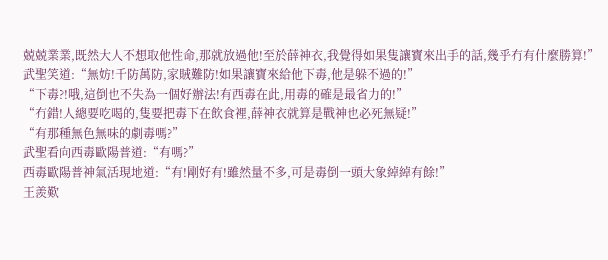兢兢業業,既然大人不想取他性命,那就放過他!至於薛神衣,我覺得如果隻讓寶來出手的話,幾乎冇有什麼勝算!”
武聖笑道:“無妨!千防萬防,家賊難防!如果讓寶來給他下毒,他是躲不過的!”
“下毒?!哦,這倒也不失為一個好辦法!有西毒在此,用毒的確是最省力的!”
“冇錯!人總要吃喝的,隻要把毒下在飲食裡,薛神衣就算是戰神也必死無疑!”
“有那種無色無味的劇毒嗎?”
武聖看向西毒歐陽普道:“有嗎?”
西毒歐陽普神氣活現地道:“有!剛好有!雖然量不多,可是毒倒一頭大象綽綽有餘!”
王羨歎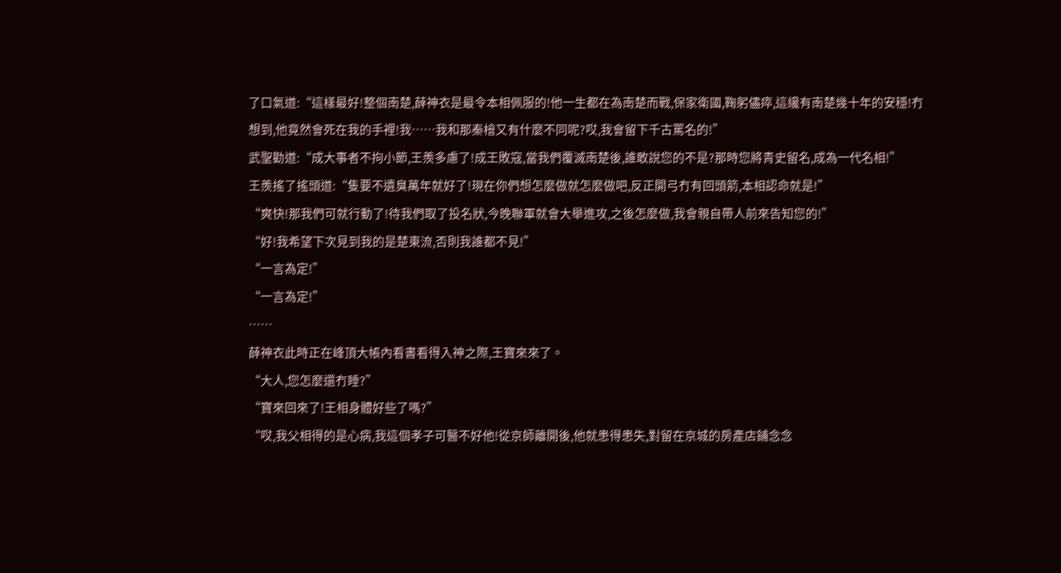了口氣道:“這樣最好!整個南楚,薛神衣是最令本相佩服的!他一生都在為南楚而戰,保家衛國,鞠躬儘瘁,這纔有南楚幾十年的安穩!冇想到,他竟然會死在我的手裡!我……我和那秦檜又有什麼不同呢?哎,我會留下千古罵名的!”
武聖勸道:“成大事者不拘小節,王羨多慮了!成王敗寇,當我們覆滅南楚後,誰敢說您的不是?那時您將青史留名,成為一代名相!”
王羨搖了搖頭道:“隻要不遺臭萬年就好了!現在你們想怎麼做就怎麼做吧,反正開弓冇有回頭箭,本相認命就是!”
“爽快!那我們可就行動了!待我們取了投名狀,今晚聯軍就會大舉進攻,之後怎麼做,我會親自帶人前來告知您的!”
“好!我希望下次見到我的是楚東流,否則我誰都不見!”
“一言為定!”
“一言為定!”
……
薛神衣此時正在峰頂大帳內看書看得入神之際,王寶來來了。
“大人,您怎麼還冇睡?”
“寶來回來了!王相身體好些了嗎?”
“哎,我父相得的是心病,我這個孝子可醫不好他!從京師離開後,他就患得患失,對留在京城的房產店鋪念念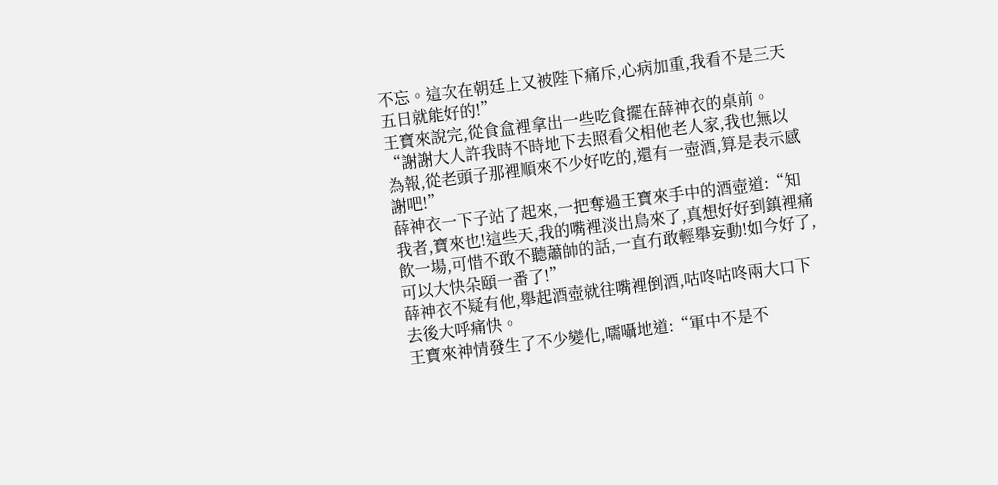不忘。這次在朝廷上又被陛下痛斥,心病加重,我看不是三天五日就能好的!”
王寶來說完,從食盒裡拿出一些吃食擺在薛神衣的桌前。
“謝謝大人許我時不時地下去照看父相他老人家,我也無以為報,從老頭子那裡順來不少好吃的,還有一壺酒,算是表示感謝吧!”
薛神衣一下子站了起來,一把奪過王寶來手中的酒壺道:“知我者,寶來也!這些天,我的嘴裡淡出鳥來了,真想好好到鎮裡痛飲一場,可惜不敢不聽蕭帥的話,一直冇敢輕舉妄動!如今好了,可以大快朵頤一番了!”
薛神衣不疑有他,舉起酒壺就往嘴裡倒酒,咕咚咕咚兩大口下去後大呼痛快。
王寶來神情發生了不少變化,嚅囁地道:“軍中不是不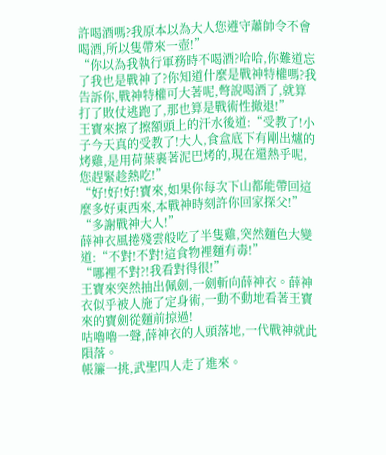許喝酒嗎?我原本以為大人您遵守蕭帥令不會喝酒,所以隻帶來一壺!”
“你以為我執行軍務時不喝酒?哈哈,你難道忘了我也是戰神了?你知道什麼是戰神特權嗎?我告訴你,戰神特權可大著呢,彆說喝酒了,就算打了敗仗逃跑了,那也算是戰術性撤退!”
王寶來擦了擦額頭上的汗水後道:“受教了!小子今天真的受教了!大人,食盒底下有剛出爐的烤雞,是用荷葉裹著泥巴烤的,現在還熱乎呢,您趕緊趁熱吃!”
“好!好!好!寶來,如果你每次下山都能帶回這麼多好東西來,本戰神時刻許你回家探父!”
“多謝戰神大人!”
薛神衣風捲殘雲般吃了半隻雞,突然麵色大變道:“不對!不對!這食物裡麵有毒!”
“哪裡不對?!我看對得很!”
王寶來突然抽出佩劍,一劍斬向薛神衣。薛神衣似乎被人施了定身術,一動不動地看著王寶來的寶劍從麵前掠過!
咕嚕嚕一聲,薛神衣的人頭落地,一代戰神就此隕落。
帳簾一挑,武聖四人走了進來。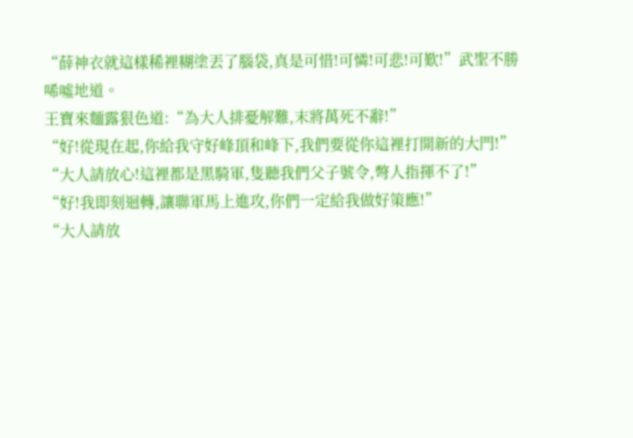“薛神衣就這樣稀裡糊塗丟了腦袋,真是可惜!可憐!可悲!可歎!”武聖不勝唏噓地道。
王寶來麵露狠色道:“為大人排憂解難,末將萬死不辭!”
“好!從現在起,你給我守好峰頂和峰下,我們要從你這裡打開新的大門!”
“大人請放心!這裡都是黑騎軍,隻聽我們父子號令,彆人指揮不了!”
“好!我即刻迴轉,讓聯軍馬上進攻,你們一定給我做好策應!”
“大人請放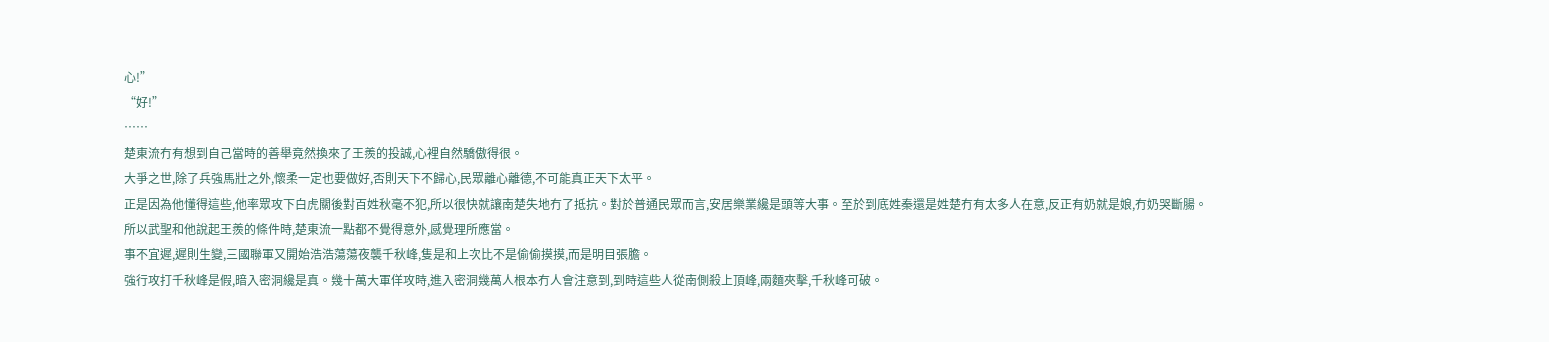心!”
“好!”
……
楚東流冇有想到自己當時的善舉竟然換來了王羨的投誠,心裡自然驕傲得很。
大爭之世,除了兵強馬壯之外,懷柔一定也要做好,否則天下不歸心,民眾離心離德,不可能真正天下太平。
正是因為他懂得這些,他率眾攻下白虎關後對百姓秋毫不犯,所以很快就讓南楚失地冇了抵抗。對於普通民眾而言,安居樂業纔是頭等大事。至於到底姓秦還是姓楚冇有太多人在意,反正有奶就是娘,冇奶哭斷腸。
所以武聖和他說起王羨的條件時,楚東流一點都不覺得意外,感覺理所應當。
事不宜遲,遲則生變,三國聯軍又開始浩浩蕩蕩夜襲千秋峰,隻是和上次比不是偷偷摸摸,而是明目張膽。
強行攻打千秋峰是假,暗入密洞纔是真。幾十萬大軍佯攻時,進入密洞幾萬人根本冇人會注意到,到時這些人從南側殺上頂峰,兩麵夾擊,千秋峰可破。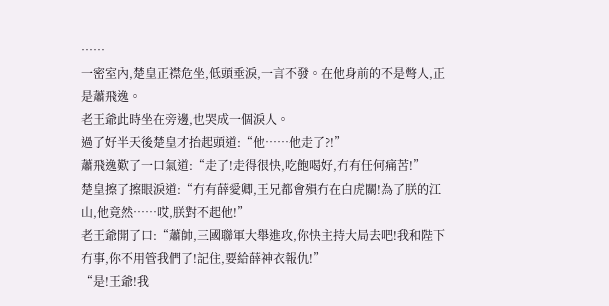……
一密室內,楚皇正襟危坐,低頭垂淚,一言不發。在他身前的不是彆人,正是蕭飛逸。
老王爺此時坐在旁邊,也哭成一個淚人。
過了好半天後楚皇才抬起頭道:“他……他走了?!”
蕭飛逸歎了一口氣道:“走了!走得很快,吃飽喝好,冇有任何痛苦!”
楚皇擦了擦眼淚道:“冇有薛愛卿,王兄都會殞冇在白虎關!為了朕的江山,他竟然……哎,朕對不起他!”
老王爺開了口:“蕭帥,三國聯軍大舉進攻,你快主持大局去吧!我和陛下冇事,你不用管我們了!記住,要給薛神衣報仇!”
“是!王爺!我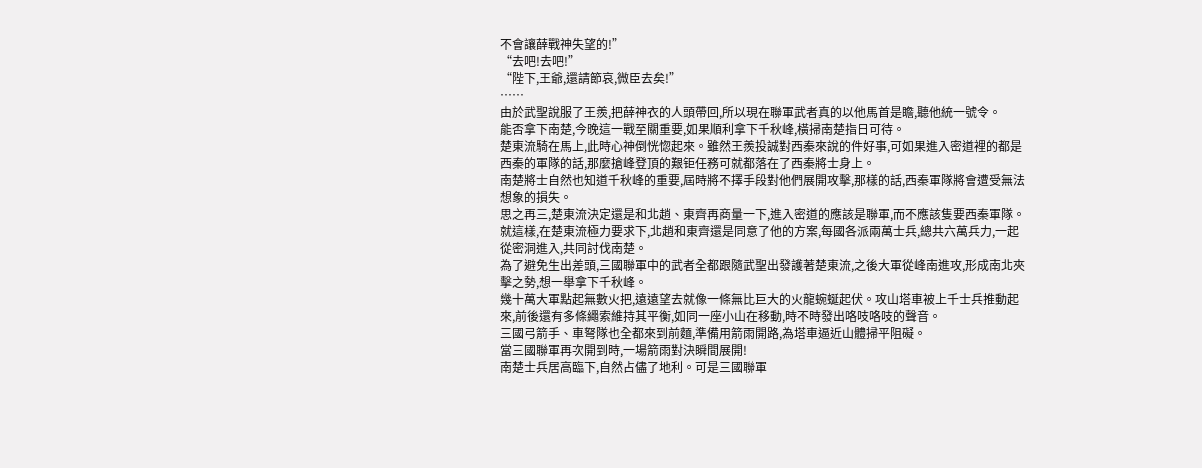不會讓薛戰神失望的!”
“去吧!去吧!”
“陛下,王爺,還請節哀,微臣去矣!”
……
由於武聖說服了王羨,把薛神衣的人頭帶回,所以現在聯軍武者真的以他馬首是瞻,聽他統一號令。
能否拿下南楚,今晚這一戰至關重要,如果順利拿下千秋峰,橫掃南楚指日可待。
楚東流騎在馬上,此時心神倒恍惚起來。雖然王羨投誠對西秦來說的件好事,可如果進入密道裡的都是西秦的軍隊的話,那麼搶峰登頂的艱钜任務可就都落在了西秦將士身上。
南楚將士自然也知道千秋峰的重要,屆時將不擇手段對他們展開攻擊,那樣的話,西秦軍隊將會遭受無法想象的損失。
思之再三,楚東流決定還是和北趙、東齊再商量一下,進入密道的應該是聯軍,而不應該隻要西秦軍隊。
就這樣,在楚東流極力要求下,北趙和東齊還是同意了他的方案,每國各派兩萬士兵,總共六萬兵力,一起從密洞進入,共同討伐南楚。
為了避免生出差頭,三國聯軍中的武者全都跟隨武聖出發護著楚東流,之後大軍從峰南進攻,形成南北夾擊之勢,想一舉拿下千秋峰。
幾十萬大軍點起無數火把,遠遠望去就像一條無比巨大的火龍蜿蜒起伏。攻山塔車被上千士兵推動起來,前後還有多條繩索維持其平衡,如同一座小山在移動,時不時發出咯吱咯吱的聲音。
三國弓箭手、車弩隊也全都來到前麵,準備用箭雨開路,為塔車逼近山體掃平阻礙。
當三國聯軍再次開到時,一場箭雨對決瞬間展開!
南楚士兵居高臨下,自然占儘了地利。可是三國聯軍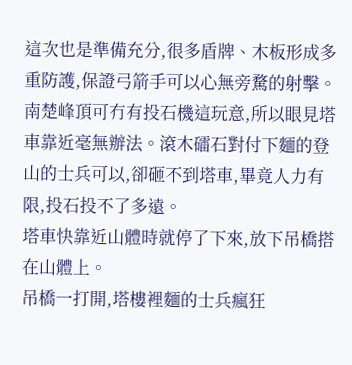這次也是準備充分,很多盾牌、木板形成多重防護,保證弓箭手可以心無旁騖的射擊。
南楚峰頂可冇有投石機這玩意,所以眼見塔車靠近毫無辦法。滾木礌石對付下麵的登山的士兵可以,卻砸不到塔車,畢竟人力有限,投石投不了多遠。
塔車快靠近山體時就停了下來,放下吊橋搭在山體上。
吊橋一打開,塔樓裡麵的士兵瘋狂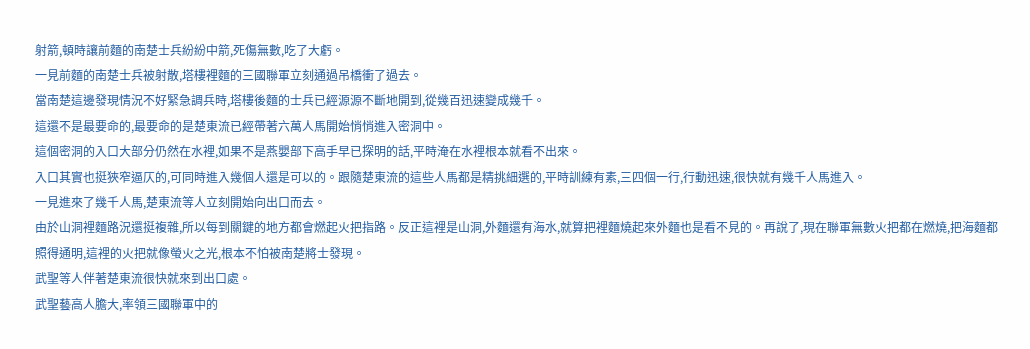射箭,頓時讓前麵的南楚士兵紛紛中箭,死傷無數,吃了大虧。
一見前麵的南楚士兵被射散,塔樓裡麵的三國聯軍立刻通過吊橋衝了過去。
當南楚這邊發現情況不好緊急調兵時,塔樓後麵的士兵已經源源不斷地開到,從幾百迅速變成幾千。
這還不是最要命的,最要命的是楚東流已經帶著六萬人馬開始悄悄進入密洞中。
這個密洞的入口大部分仍然在水裡,如果不是燕嬰部下高手早已探明的話,平時淹在水裡根本就看不出來。
入口其實也挺狹窄逼仄的,可同時進入幾個人還是可以的。跟隨楚東流的這些人馬都是精挑細選的,平時訓練有素,三四個一行,行動迅速,很快就有幾千人馬進入。
一見進來了幾千人馬,楚東流等人立刻開始向出口而去。
由於山洞裡麵路況還挺複雜,所以每到關鍵的地方都會燃起火把指路。反正這裡是山洞,外麵還有海水,就算把裡麵燒起來外麵也是看不見的。再說了,現在聯軍無數火把都在燃燒,把海麵都照得通明,這裡的火把就像螢火之光,根本不怕被南楚將士發現。
武聖等人伴著楚東流很快就來到出口處。
武聖藝高人膽大,率領三國聯軍中的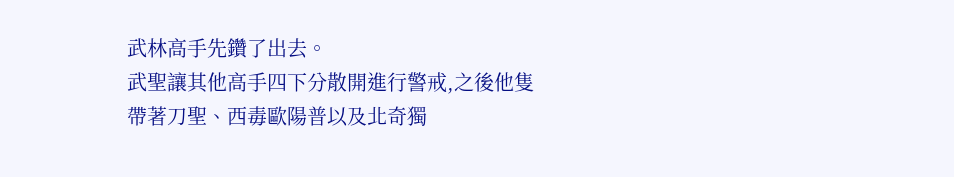武林高手先鑽了出去。
武聖讓其他高手四下分散開進行警戒,之後他隻帶著刀聖、西毒歐陽普以及北奇獨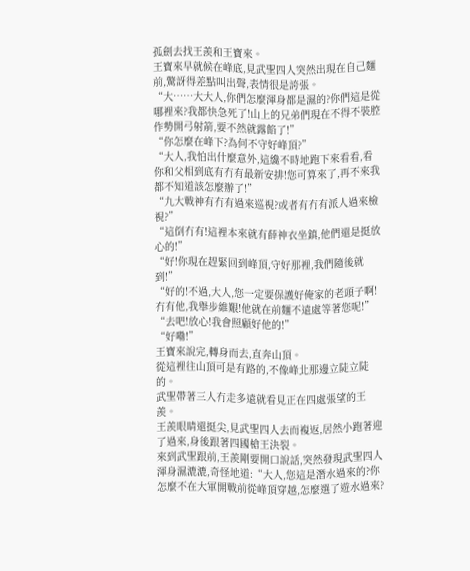孤劍去找王羨和王寶來。
王寶來早就候在峰底,見武聖四人突然出現在自己麵前,驚訝得差點叫出聲,表情很是誇張。
“大……大大人,你們怎麼渾身都是濕的?你們這是從哪裡來?我都快急死了!山上的兄弟們現在不得不裝腔作勢開弓射箭,要不然就露餡了!”
“你怎麼在峰下?為何不守好峰頂?”
“大人,我怕出什麼意外,這纔不時地跑下來看看,看你和父相到底有冇有最新安排!您可算來了,再不來我都不知道該怎麼辦了!”
“九大戰神有冇有過來巡視?或者有冇有派人過來檢視?”
“這倒冇有!這裡本來就有薛神衣坐鎮,他們還是挺放心的!”
“好!你現在趕緊回到峰頂,守好那裡,我們隨後就到!”
“好的!不過,大人,您一定要保護好俺家的老頭子啊!冇有他,我舉步維艱!他就在前麵不遠處等著您呢!”
“去吧!放心!我會照顧好他的!”
“好嘞!”
王寶來說完,轉身而去,直奔山頂。
從這裡往山頂可是有路的,不像峰北那邊立陡立陡的。
武聖帶著三人冇走多遠就看見正在四處張望的王羨。
王羨眼睛還挺尖,見武聖四人去而複返,居然小跑著迎了過來,身後跟著四國槍王決裂。
來到武聖跟前,王羨剛要開口說話,突然發現武聖四人渾身濕漉漉,奇怪地道:“大人,您這是潛水過來的?你怎麼不在大軍開戰前從峰頂穿越,怎麼選了遊水過來?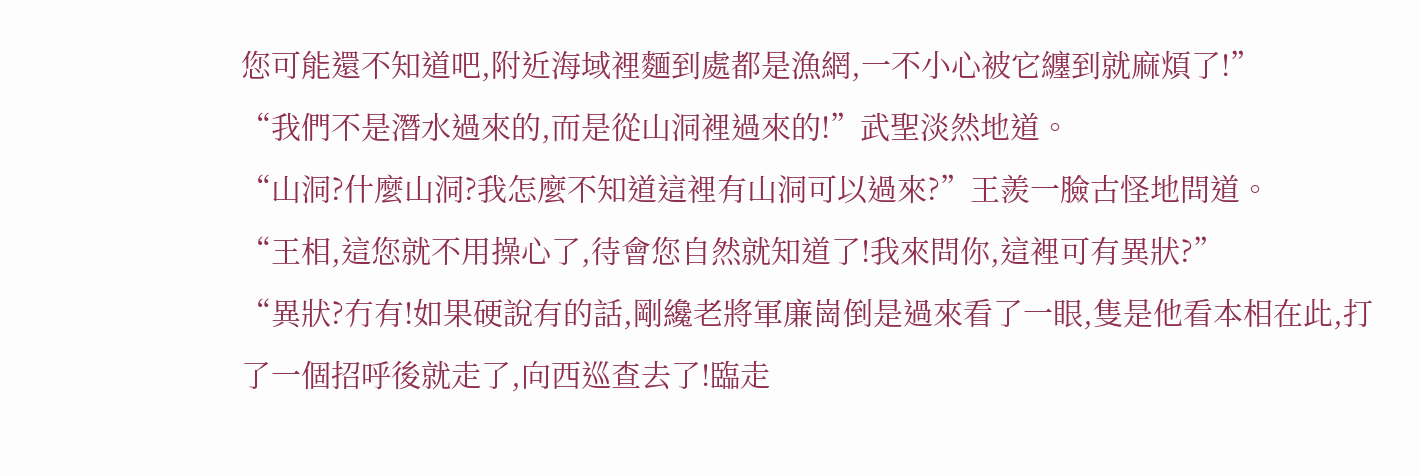您可能還不知道吧,附近海域裡麵到處都是漁網,一不小心被它纏到就麻煩了!”
“我們不是潛水過來的,而是從山洞裡過來的!”武聖淡然地道。
“山洞?什麼山洞?我怎麼不知道這裡有山洞可以過來?”王羨一臉古怪地問道。
“王相,這您就不用操心了,待會您自然就知道了!我來問你,這裡可有異狀?”
“異狀?冇有!如果硬說有的話,剛纔老將軍廉崗倒是過來看了一眼,隻是他看本相在此,打了一個招呼後就走了,向西巡查去了!臨走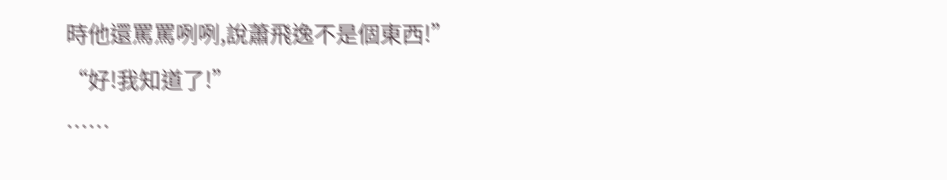時他還罵罵咧咧,說蕭飛逸不是個東西!”
“好!我知道了!”
……